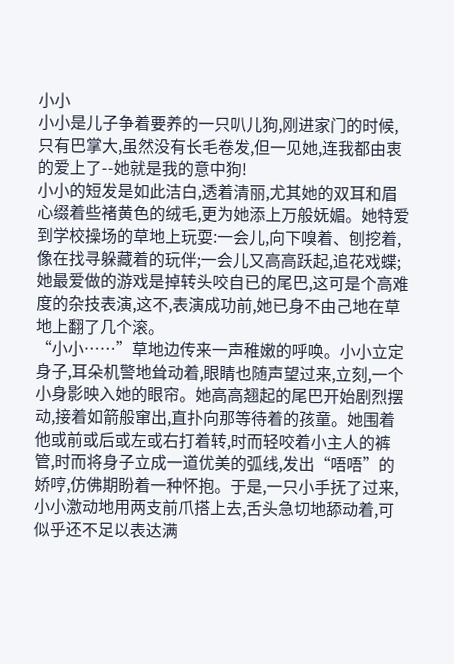小小
小小是儿子争着要养的一只叭儿狗,刚进家门的时候,只有巴掌大,虽然没有长毛卷发,但一见她,连我都由衷的爱上了--她就是我的意中狗!
小小的短发是如此洁白,透着清丽,尤其她的双耳和眉心缀着些褚黄色的绒毛,更为她添上万般妩媚。她特爱到学校操场的草地上玩耍:一会儿,向下嗅着、刨挖着,像在找寻躲藏着的玩伴;一会儿又高高跃起,追花戏蝶;她最爱做的游戏是掉转头咬自已的尾巴,这可是个高难度的杂技表演,这不,表演成功前,她已身不由己地在草地上翻了几个滚。
“小小……”草地边传来一声稚嫩的呼唤。小小立定身子,耳朵机警地耸动着,眼睛也随声望过来,立刻,一个小身影映入她的眼帘。她高高翘起的尾巴开始剧烈摆动,接着如箭般窜出,直扑向那等待着的孩童。她围着他或前或后或左或右打着转,时而轻咬着小主人的裤管,时而将身子立成一道优美的弧线,发出“唔唔”的娇哼,仿佛期盼着一种怀抱。于是,一只小手抚了过来,小小激动地用两支前爪搭上去,舌头急切地舔动着,可似乎还不足以表达满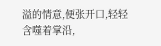溢的情意,便张开口,轻轻含噬着掌沿,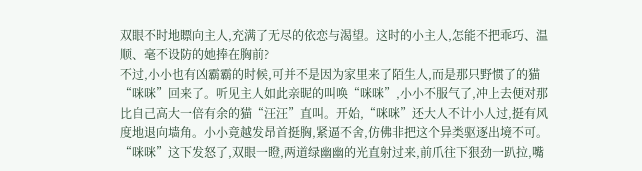双眼不时地瞟向主人,充满了无尽的依恋与渴望。这时的小主人,怎能不把乖巧、温顺、毫不设防的她捧在胸前?
不过,小小也有凶霸霸的时候,可并不是因为家里来了陌生人,而是那只野惯了的猫“咪咪”回来了。听见主人如此亲昵的叫唤“咪咪”,小小不服气了,冲上去便对那比自己高大一倍有余的猫“汪汪”直叫。开始,“咪咪”还大人不计小人过,挺有风度地退向墙角。小小竟越发昂首挺胸,紧逼不舍,仿佛非把这个异类驱逐出境不可。“咪咪”这下发怒了,双眼一瞪,两道绿幽幽的光直射过来,前爪往下狠劲一趴拉,嘴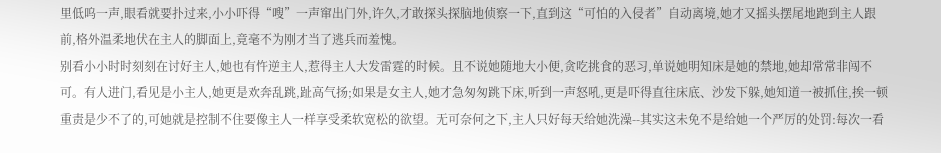里低呜一声,眼看就要扑过来,小小吓得“嗖”一声窜出门外,许久,才敢探头探脑地侦察一下,直到这“可怕的入侵者”自动离境,她才又摇头摆尾地跑到主人跟前,格外温柔地伏在主人的脚面上,竟毫不为刚才当了逃兵而羞愧。
别看小小时时刻刻在讨好主人,她也有忤逆主人,惹得主人大发雷霆的时候。且不说她随地大小便,贪吃挑食的恶习,单说她明知床是她的禁地,她却常常非闯不可。有人进门,看见是小主人,她更是欢奔乱跳,趾高气扬;如果是女主人,她才急匆匆跳下床,听到一声怒吼,更是吓得直往床底、沙发下躲,她知道一被抓住,挨一顿重责是少不了的,可她就是控制不住要像主人一样享受柔软宽松的欲望。无可奈何之下,主人只好每天给她洗澡--其实这未免不是给她一个严厉的处罚:每次一看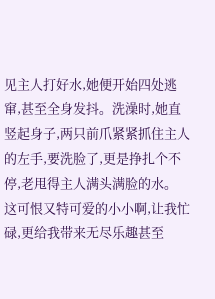见主人打好水,她便开始四处逃窜,甚至全身发抖。洗澡时,她直竖起身子,两只前爪紧紧抓住主人的左手,要洗脸了,更是挣扎个不停,老甩得主人满头满脸的水。
这可恨又特可爱的小小啊,让我忙碌,更给我带来无尽乐趣甚至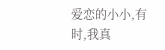爱恋的小小,有时,我真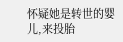怀疑她是转世的婴儿,来投胎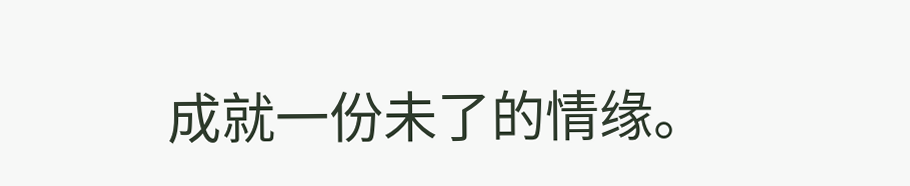成就一份未了的情缘。